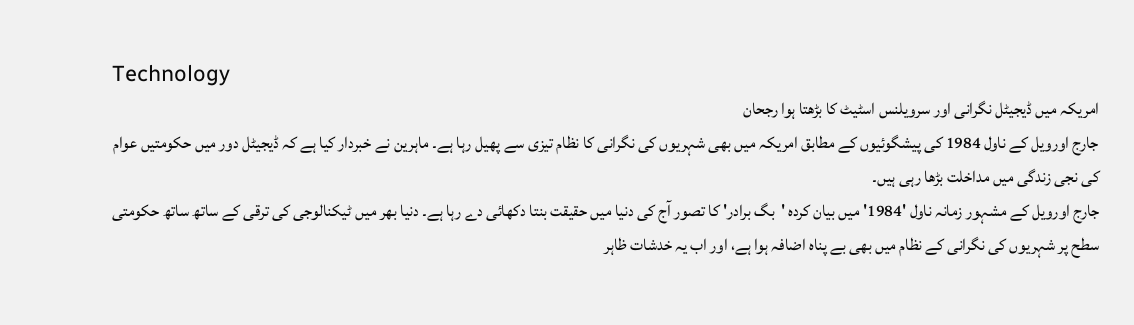Technology
امریکہ میں ڈیجیٹل نگرانی اور سرویلنس اسٹیٹ کا بڑھتا ہوا رجحان
جارج اورویل کے ناول 1984 کی پیشگوئیوں کے مطابق امریکہ میں بھی شہریوں کی نگرانی کا نظام تیزی سے پھیل رہا ہے۔ ماہرین نے خبردار کیا ہے کہ ڈیجیٹل دور میں حکومتیں عوام کی نجی زندگی میں مداخلت بڑھا رہی ہیں۔
جارج اورویل کے مشہور زمانہ ناول '1984' میں بیان کردہ 'بگ برادر' کا تصور آج کی دنیا میں حقیقت بنتا دکھائی دے رہا ہے۔ دنیا بھر میں ٹیکنالوجی کی ترقی کے ساتھ ساتھ حکومتی سطح پر شہریوں کی نگرانی کے نظام میں بھی بے پناہ اضافہ ہوا ہے، اور اب یہ خدشات ظاہر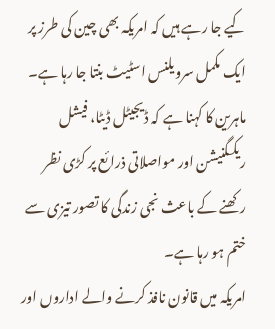کیے جا رہے ہیں کہ امریکہ بھی چین کی طرز پر ایک مکمل سرویلنس اسٹیٹ بنتا جا رہا ہے۔ ماہرین کا کہنا ہے کہ ڈیجیٹل ڈیٹا، فیشل ریکگنیشن اور مواصلاتی ذرائع پر کڑی نظر رکھنے کے باعث نجی زندگی کا تصور تیزی سے ختم ہو رہا ہے۔
امریکہ میں قانون نافذ کرنے والے اداروں اور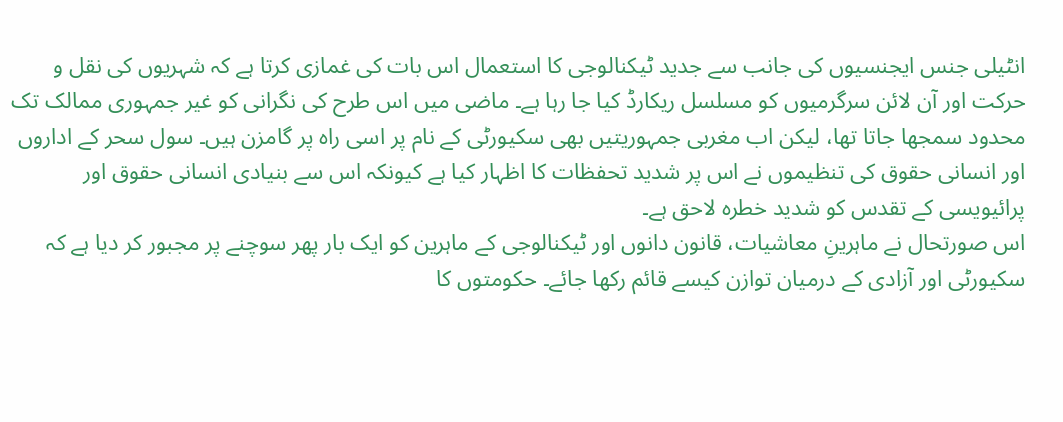انٹیلی جنس ایجنسیوں کی جانب سے جدید ٹیکنالوجی کا استعمال اس بات کی غمازی کرتا ہے کہ شہریوں کی نقل و حرکت اور آن لائن سرگرمیوں کو مسلسل ریکارڈ کیا جا رہا ہے۔ ماضی میں اس طرح کی نگرانی کو غیر جمہوری ممالک تک محدود سمجھا جاتا تھا، لیکن اب مغربی جمہوریتیں بھی سکیورٹی کے نام پر اسی راہ پر گامزن ہیں۔ سول سحر کے اداروں اور انسانی حقوق کی تنظیموں نے اس پر شدید تحفظات کا اظہار کیا ہے کیونکہ اس سے بنیادی انسانی حقوق اور پرائیویسی کے تقدس کو شدید خطرہ لاحق ہے۔
اس صورتحال نے ماہرینِ معاشیات، قانون دانوں اور ٹیکنالوجی کے ماہرین کو ایک بار پھر سوچنے پر مجبور کر دیا ہے کہ سکیورٹی اور آزادی کے درمیان توازن کیسے قائم رکھا جائے۔ حکومتوں کا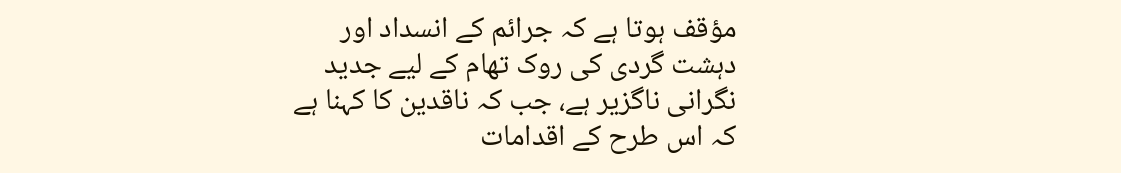مؤقف ہوتا ہے کہ جرائم کے انسداد اور دہشت گردی کی روک تھام کے لیے جدید نگرانی ناگزیر ہے، جب کہ ناقدین کا کہنا ہے کہ اس طرح کے اقدامات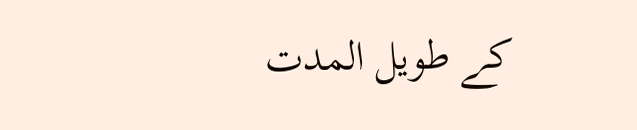کے طویل المدت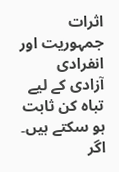اثرات جمہوریت اور انفرادی آزادی کے لیے تباہ کن ثابت ہو سکتے ہیں۔ اگر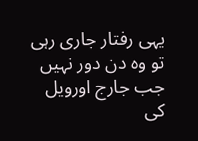یہی رفتار جاری رہی تو وہ دن دور نہیں جب جارج اورویل کی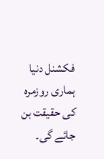فکشنل دنیا ہماری روزمرہ کی حقیقت بن جائے گی۔